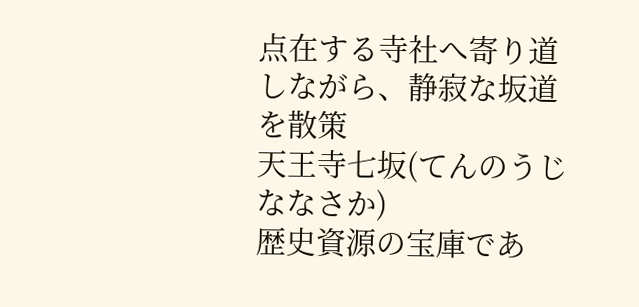点在する寺社へ寄り道しながら、静寂な坂道を散策
天王寺七坂(てんのうじななさか)
歴史資源の宝庫であ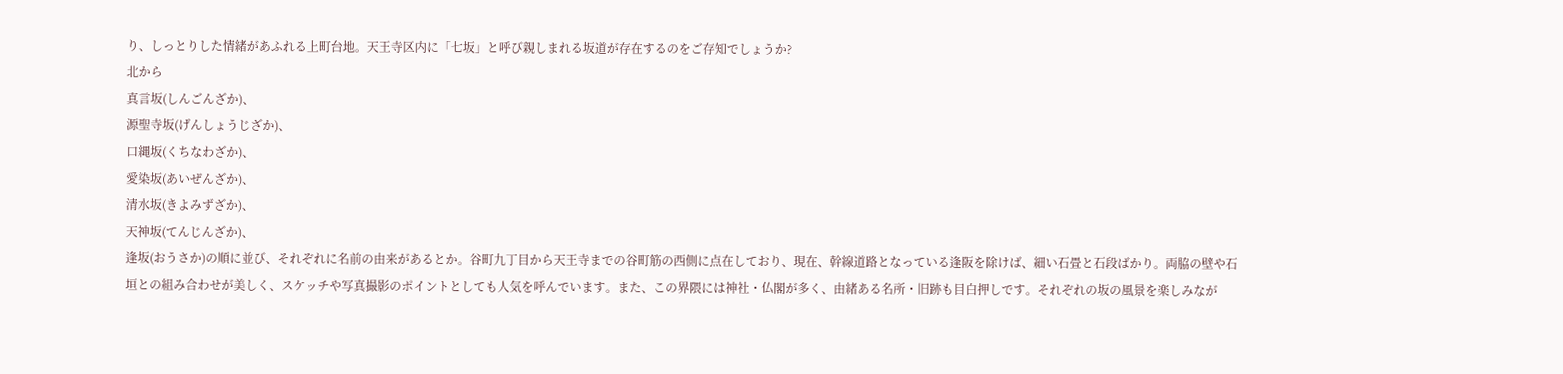り、しっとりした情緒があふれる上町台地。天王寺区内に「七坂」と呼び親しまれる坂道が存在するのをご存知でしょうか?
北から
真言坂(しんごんざか)、
源聖寺坂(げんしょうじざか)、
口縄坂(くちなわざか)、
愛染坂(あいぜんざか)、
清水坂(きよみずざか)、
天神坂(てんじんざか)、
逢坂(おうさか)の順に並び、それぞれに名前の由来があるとか。谷町九丁目から天王寺までの谷町筋の西側に点在しており、現在、幹線道路となっている逢阪を除けば、細い石畳と石段ばかり。両脇の壁や石垣との組み合わせが美しく、スケッチや写真撮影のポイントとしても人気を呼んでいます。また、この界隈には神社・仏閣が多く、由緒ある名所・旧跡も目白押しです。それぞれの坂の風景を楽しみなが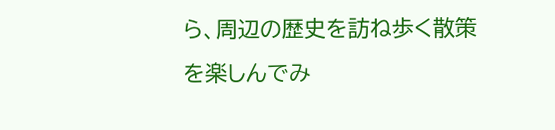ら、周辺の歴史を訪ね歩く散策を楽しんでみ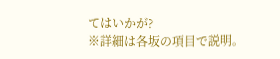てはいかが?
※詳細は各坂の項目で説明。